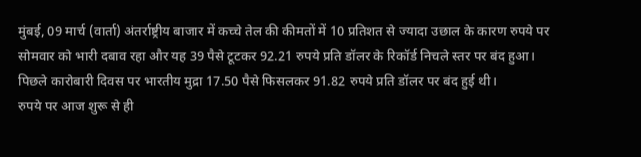मुंबई, 09 मार्च (वार्ता) अंतर्राष्ट्रीय बाजार में कच्चे तेल की कीमतों में 10 प्रतिशत से ज्यादा उछाल के कारण रुपये पर सोमवार को भारी दबाव रहा और यह 39 पैसे टूटकर 92.21 रुपये प्रति डॉलर के रिकॉर्ड निचले स्तर पर बंद हुआ।
पिछले कारोबारी दिवस पर भारतीय मुद्रा 17.50 पैसे फिसलकर 91.82 रुपये प्रति डॉलर पर बंद हुई थी।
रुपये पर आज शुरू से ही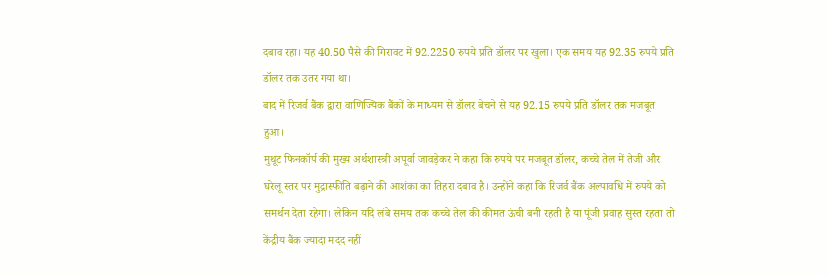दबाव रहा। यह 40.50 पैसे की गिरावट में 92.2250 रुपये प्रति डॉलर पर खुला। एक समय यह 92.35 रुपये प्रति डॉलर तक उतर गया था।
बाद में रिजर्व बैंक द्वारा वाणिज्यिक बैंकों के माध्यम से डॉलर बेचने से यह 92.15 रुपये प्रति डॉलर तक मजबूत हुआ।
मुथूट फिनकॉर्प की मुख्य अर्थशास्त्री अपूर्वा जावड़ेकर ने कहा कि रुपये पर मजबूत डॉलर, कच्चे तेल में तेजी और घरेलू स्तर पर मुद्रास्फीति बढ़ाने की आशंका का तिहरा दबाव है। उन्होंने कहा कि रिजर्व बैंक अल्पावधि में रुपये को समर्थन देता रहेगा। लेकिन यदि लंबे समय तक कच्चे तेल की कीमत ऊंची बनी रहती है या पूंजी प्रवाह सुस्त रहता तो केंद्रीय बैंक ज्यादा मदद नहीं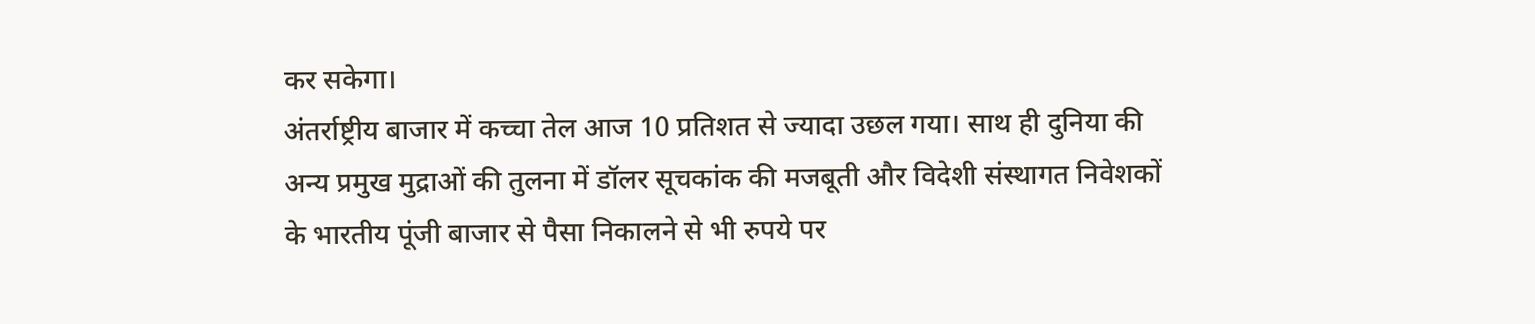कर सकेगा।
अंतर्राष्ट्रीय बाजार में कच्चा तेल आज 10 प्रतिशत से ज्यादा उछल गया। साथ ही दुनिया की अन्य प्रमुख मुद्राओं की तुलना में डॉलर सूचकांक की मजबूती और विदेशी संस्थागत निवेशकों के भारतीय पूंजी बाजार से पैसा निकालने से भी रुपये पर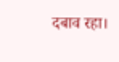दबाव रहा।